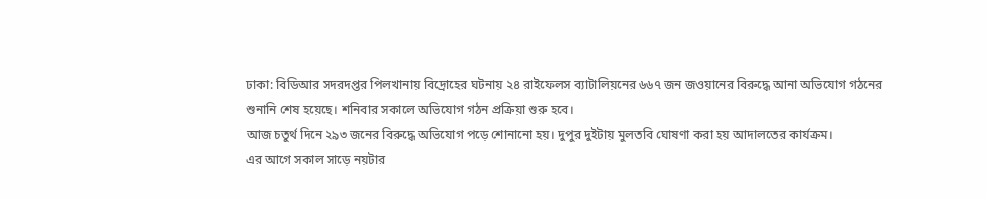ঢাকা: বিডিআর সদরদপ্তর পিলখানায় বিদ্রোহের ঘটনায় ২৪ রাইফেলস ব্যাটালিয়নের ৬৬৭ জন জওয়ানের বিরুদ্ধে আনা অভিযোগ গঠনের শুনানি শেষ হয়েছে। শনিবার সকালে অভিযোগ গঠন প্রক্রিয়া শুরু হবে।
আজ চতুর্থ দিনে ২৯৩ জনের বিরুদ্ধে অভিযোগ পড়ে শোনানো হয়। দুপুর দুইটায় মুলতবি ঘোষণা করা হয় আদালতের কার্যক্রম।
এর আগে সকাল সাড়ে নয়টার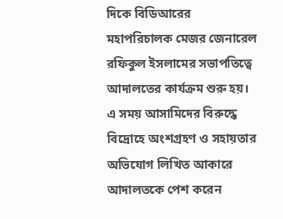দিকে বিডিআরের মহাপরিচালক মেজর জেনারেল রফিকুল ইসলামের সভাপতিত্বে আদালতের কার্যক্রম শুরু হয়। এ সময় আসামিদের বিরুদ্ধে বিদ্রোহে অংশগ্রহণ ও সহায়তার অভিযোগ লিখিত আকারে আদালতকে পেশ করেন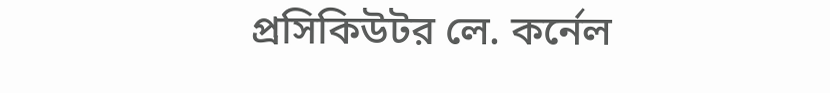প্রসিকিউটর লে. কর্নেল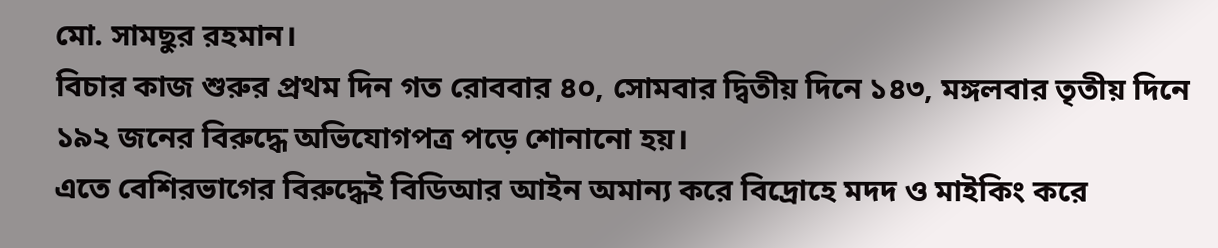মো. সামছুর রহমান।
বিচার কাজ শুরুর প্রথম দিন গত রোববার ৪০, সোমবার দ্বিতীয় দিনে ১৪৩, মঙ্গলবার তৃতীয় দিনে ১৯২ জনের বিরুদ্ধে অভিযোগপত্র পড়ে শোনানো হয়।
এতে বেশিরভাগের বিরুদ্ধেই বিডিআর আইন অমান্য করে বিদ্রোহে মদদ ও মাইকিং করে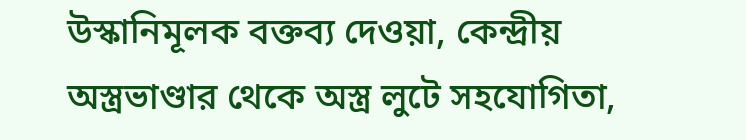উস্কানিমূলক বক্তব্য দেওয়া, কেন্দ্রীয় অস্ত্রভাণ্ডার থেকে অস্ত্র লুটে সহযোগিতা,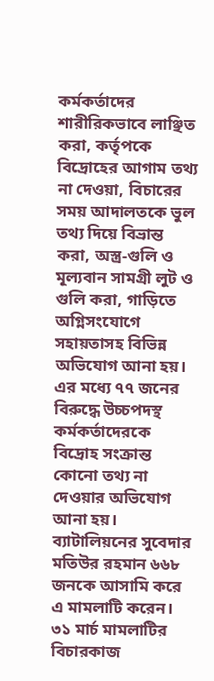কর্মকর্তাদের শারীরিকভাবে লাঞ্ছিত করা, কর্তৃপকে বিদ্রোহের আগাম তথ্য না দেওয়া, বিচারের সময় আদালতকে ভুল তথ্য দিয়ে বিভ্রান্ত করা, অস্ত্র-গুলি ও মূল্যবান সামগ্রী লুট ও গুলি করা, গাড়িতে অগ্নিসংযোগে সহায়তাসহ বিভিন্ন অভিযোগ আনা হয়। এর মধ্যে ৭৭ জনের বিরুদ্ধে উচ্চপদস্থ কর্মকর্তাদেরকে বিদ্রোহ সংক্রান্ত কোনো তথ্য না দেওয়ার অভিযোগ আনা হয়।
ব্যাটালিয়নের সুবেদার মতিউর রহমান ৬৬৮ জনকে আসামি করে এ মামলাটি করেন। ৩১ মার্চ মামলাটির বিচারকাজ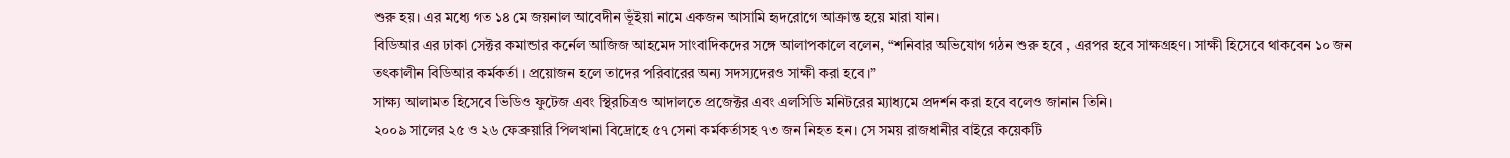শুরু হয়। এর মধ্যে গত ১৪ মে জয়নাল আবেদীন ভূঁইয়া নামে একজন আসামি হৃদরোগে আক্রান্ত হয়ে মারা যান।
বিডিআর এর ঢাকা সেক্টর কমান্ডার কর্নেল আজিজ আহমেদ সাংবাদিকদের সঙ্গে আলাপকালে বলেন, “শনিবার অভিযোগ গঠন শুরু হবে , এরপর হবে সাক্ষগ্রহণ। সাক্ষী হিসেবে থাকবেন ১০ জন তৎকালীন বিডিআর কর্মকর্তা । প্রয়োজন হলে তাদের পরিবারের অন্য সদস্যদেরও সাক্ষী করা হবে।”
সাক্ষ্য আলামত হিসেবে ভিডিও ফুটেজ এবং স্থিরচিত্রও আদালতে প্রজেক্টর এবং এলসিডি মনিটরের ম্যাধ্যমে প্রদর্শন করা হবে বলেও জানান তিনি।
২০০৯ সালের ২৫ ও ২৬ ফেব্রুয়ারি পিলখানা বিদ্রোহে ৫৭ সেনা কর্মকর্তাসহ ৭৩ জন নিহত হন। সে সময় রাজধানীর বাইরে কয়েকটি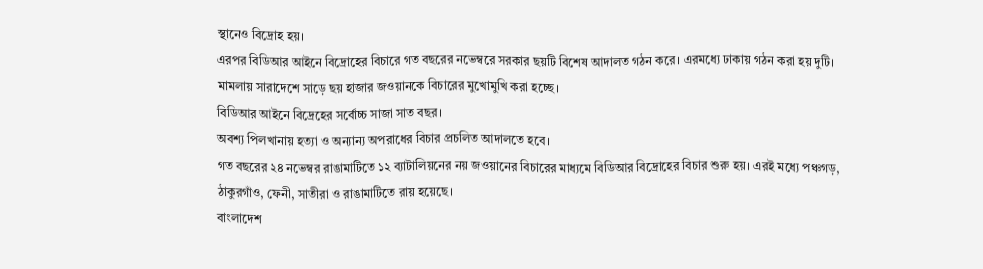স্থানেও বিদ্রোহ হয়।
এরপর বিডিআর আইনে বিদ্রোহের বিচারে গত বছরের নভেম্বরে সরকার ছয়টি বিশেষ আদালত গঠন করে। এরমধ্যে ঢাকায় গঠন করা হয় দুটি।
মামলায় সারাদেশে সাড়ে ছয় হাজার জওয়ানকে বিচারের মুখোমুখি করা হচ্ছে।
বিডিআর আইনে বিদ্রেহের সর্বোচ্চ সাজা সাত বছর।
অবশ্য পিলখানায় হত্যা ও অন্যান্য অপরাধের বিচার প্রচলিত আদালতে হবে।
গত বছরের ২৪ নভেম্বর রাঙামাটিতে ১২ ব্যাটালিয়নের নয় জওয়ানের বিচারের মাধ্যমে বিডিআর বিদ্রোহের বিচার শুরু হয়। এরই মধ্যে পঞ্চগড়, ঠাকুরগাঁও, ফেনী, সাতীরা ও রাঙামাটিতে রায় হয়েছে।
বাংলাদেশ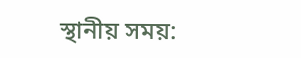স্থানীয় সময়: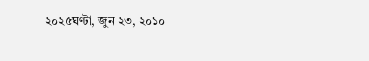২০২৫ঘণ্টা, জুন ২৩, ২০১০